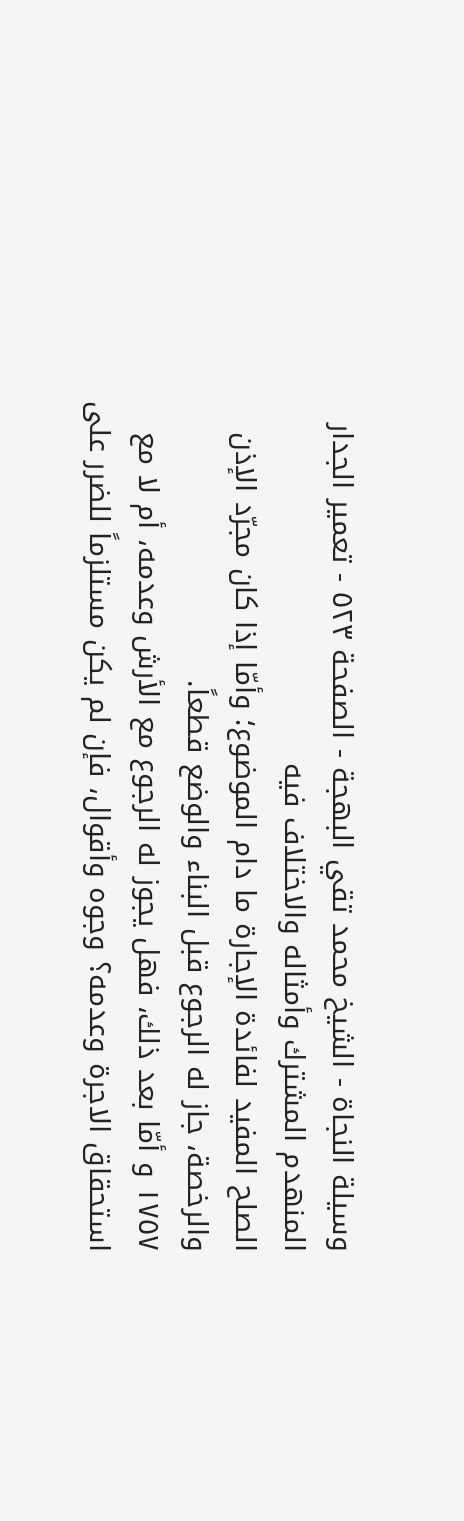وسيلة النجاة - الشيخ محمد تقي البهجة - الصفحة ٥٢٣ - تعمير الجدار المنهدم المشترك وأمثاله والاختلاف فيه
الصلح المفيد لفائدة الإجارة ما دام الموضوع؛ وأمّا إذا كان مجرّد الإذن والرخصة، جاز له الرجوع قبل البناء والوضع قطعاً.
١٧٥٧ و أمّا بعد ذلك، فهل يجوز له الرجوع مع الأرش وعدمه، أم لا مع استحقاق الاجرة وعدمه؟ وجوه وأقوال، فإن لم يكن مستلزماً للضرر على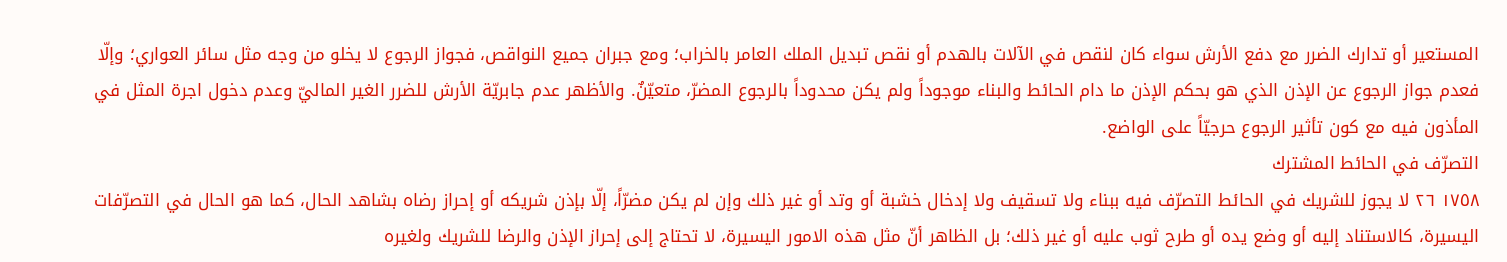المستعير أو تدارك الضرر مع دفع الأرش سواء كان لنقص في الآلات بالهدم أو نقص تبديل الملك العامر بالخراب؛ ومع جبران جميع النواقص، فجواز الرجوع لا يخلو من وجه مثل سائر العواري؛ وإلّا فعدم جواز الرجوع عن الإذن الذي هو بحكم الإذن ما دام الحائط والبناء موجوداً ولم يكن محدوداً بالرجوع المضرّ، متعيّنٌ. والأظهر عدم جابريّة الأرش للضرر الغير الماليّ وعدم دخول اجرة المثل في المأذون فيه مع كون تأثير الرجوع حرجيّاً على الواضع.
التصرّف في الحائط المشترك
١٧٥٨ ٢٦ لا يجوز للشريك في الحائط التصرّف فيه ببناء ولا تسقيف ولا إدخال خشبة أو وتد أو غير ذلك وإن لم يكن مضرّاً، إلّا بإذن شريكه أو إحراز رضاه بشاهد الحال، كما هو الحال في التصرّفات اليسيرة، كالاستناد إليه أو وضع يده أو طرح ثوب عليه أو غير ذلك؛ بل الظاهر أنّ مثل هذه الامور اليسيرة، لا تحتاج إلى إحراز الإذن والرضا للشريك ولغيره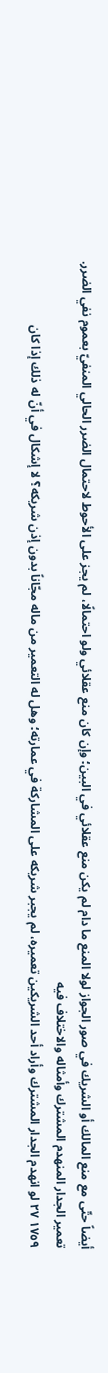أيضاً حتّى مع منع المالك أو الشريك في صور الجواز لولا المنع ما دام لم يكن منع عقلائي في البين؛ وإن كان منع عقلائي ولو احتمالًا، لم يجز على الأحوط لاحتمال الضرر الحالي المنفيّ بعموم نفي الضرر.
تعمير الجدار المنهدم المشترك وأمثاله والاختلاف فيه
١٧٥٩ ٢٧ لو انهدم الجدار المشترك وأراد أحد الشريكين تعميره، لم يجبر شريكه على المشاركة في عمارته؛ وهل له التعمير من ماله مجّاناً بدون إذن شريكه؟ لا إشكال في أنّ له ذلك إذا كان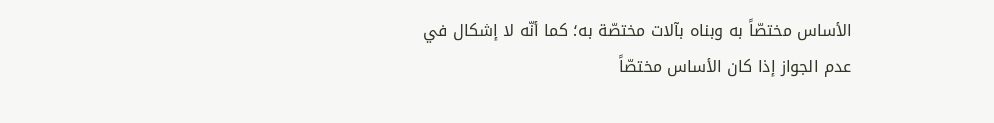الأساس مختصّاً به وبناه بآلات مختصّة به؛ كما أنّه لا إشكال في عدم الجواز إذا كان الأساس مختصّاً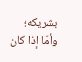بشريكه؛ وأمّا إذا كان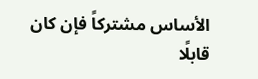الأساس مشتركاً فإن كان قابلًا